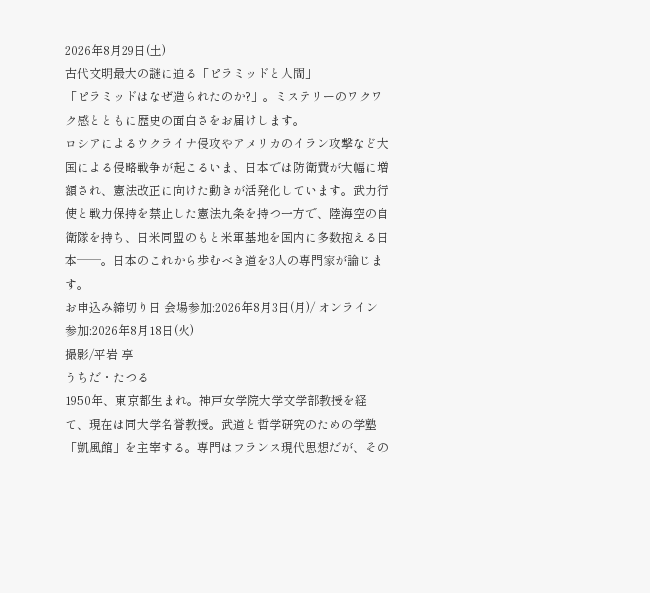2026年8月29日(土)
古代文明最大の謎に迫る「ピラミッドと人間」
「ピラミッドはなぜ造られたのか?」。ミステリーのワクワク感とともに歴史の面白さをお届けします。
ロシアによるウクライナ侵攻やアメリカのイラン攻撃など大国による侵略戦争が起こるいま、日本では防衛費が大幅に増額され、憲法改正に向けた動きが活発化しています。武力行使と戦力保持を禁止した憲法九条を持つ一方で、陸海空の自衛隊を持ち、日米同盟のもと米軍基地を国内に多数抱える日本──。日本のこれから歩むべき道を3人の専門家が論じます。
お申込み締切り日 会場参加:2026年8月3日(月)/ オンライン参加:2026年8月18日(火)
撮影/平岩 享
うちだ・たつる
1950年、東京都生まれ。神戸女学院大学文学部教授を経て、現在は同大学名誉教授。武道と哲学研究のための学塾「凱風館」を主宰する。専門はフランス現代思想だが、その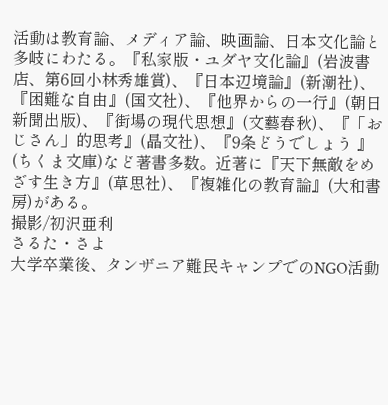活動は教育論、メディア論、映画論、日本文化論と多岐にわたる。『私家版・ユダヤ文化論』(岩波書店、第6回小林秀雄賞)、『日本辺境論』(新潮社)、『困難な自由』(国文社)、『他界からの一行』(朝日新聞出版)、『街場の現代思想』(文藝春秋)、『「おじさん」的思考』(晶文社)、『9条どうでしょう 』(ちくま文庫)など著書多数。近著に『天下無敵をめざす生き方』(草思社)、『複雑化の教育論』(大和書房)がある。
撮影/初沢亜利
さるた・さよ
大学卒業後、タンザニア難民キャンプでのNGO活動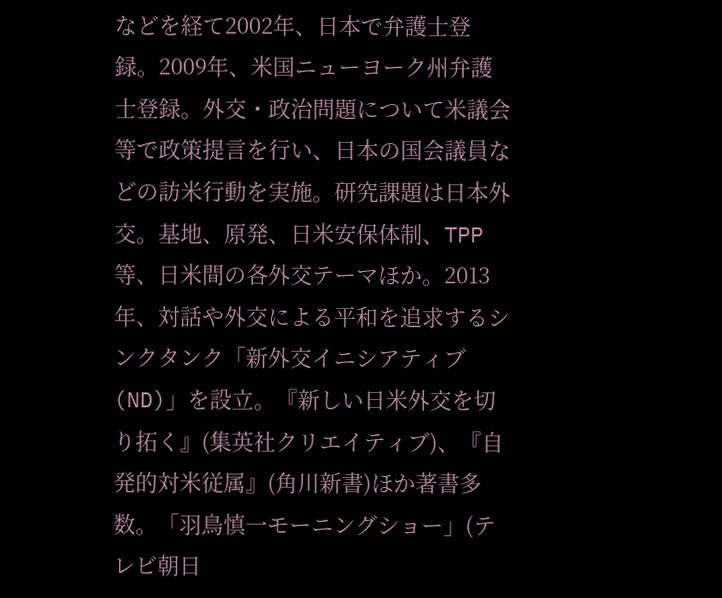などを経て2002年、日本で弁護士登録。2009年、米国ニューヨーク州弁護士登録。外交・政治問題について米議会等で政策提言を行い、日本の国会議員などの訪米行動を実施。研究課題は日本外交。基地、原発、日米安保体制、TPP等、日米間の各外交テーマほか。2013年、対話や外交による平和を追求するシンクタンク「新外交イニシアティブ(ND)」を設立。『新しい日米外交を切り拓く』(集英社クリエイティブ)、『自発的対米従属』(角川新書)ほか著書多数。「羽鳥慎一モーニングショー」(テレビ朝日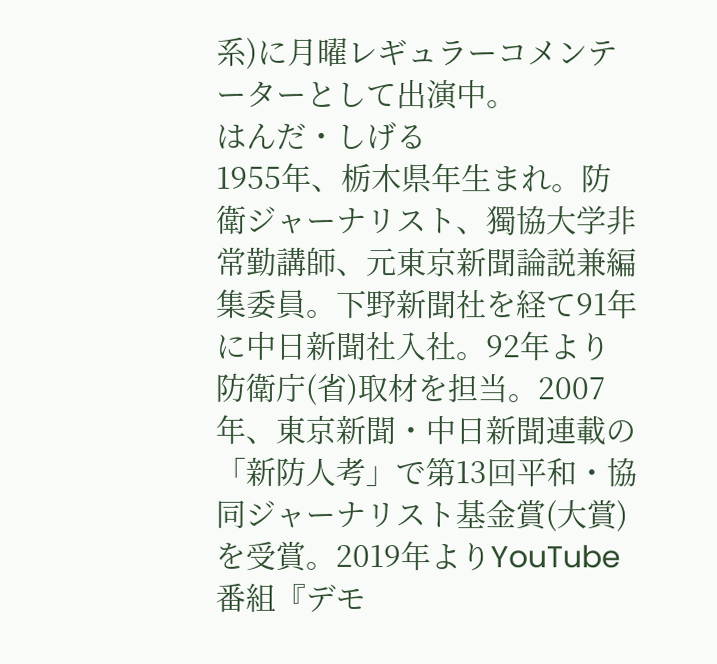系)に月曜レギュラーコメンテーターとして出演中。
はんだ・しげる
1955年、栃木県年生まれ。防衛ジャーナリスト、獨協大学非常勤講師、元東京新聞論説兼編集委員。下野新聞社を経て91年に中日新聞社入社。92年より防衛庁(省)取材を担当。2007年、東京新聞・中日新聞連載の「新防人考」で第13回平和・協同ジャーナリスト基金賞(大賞)を受賞。2019年よりYouTube番組『デモ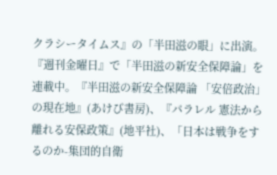クラシータイムス』の「半田滋の眼」に出演。『週刊金曜日』で「半田滋の新安全保障論」を連載中。『半田滋の新安全保障論 「安倍政治」の現在地』(あけび書房)、『パラレル 憲法から離れる安保政策』(地平社)、「日本は戦争をするのか-集団的自衛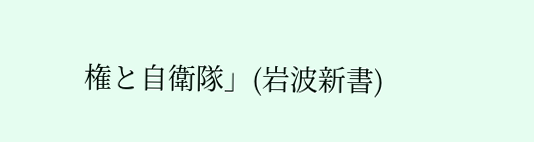権と自衛隊」(岩波新書)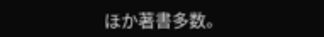ほか著書多数。